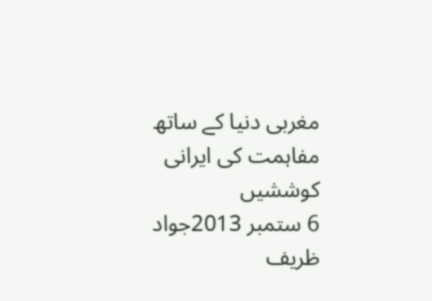مغربی دنیا کے ساتھ مفاہمت کی ایرانی کوششیں
6 ستمبر 2013جواد ظریف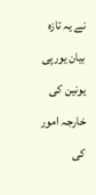نے یہ تازہ بیان یورپی یونین کی خارجہ امور کی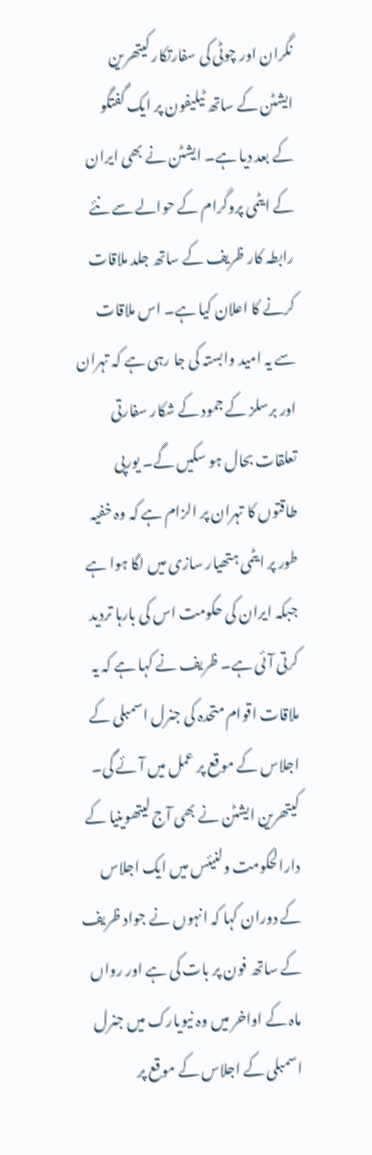نگران اور چوٹی کی سفارتکار کیتھرین ایشٹن کے ساتھ ٹیلیفون پر ایک گفتگو کے بعد دیا ہے۔ ایشٹن نے بھی ایران کے ایٹمی پروگرام کے حوالے سے نئے رابطہ کار ظریف کے ساتھ جلد ملاقات کرنے کا اعلان کیا ہے۔ اس ملاقات سے یہ امید وابستہ کی جا رہی ہے کہ تہران اور برسلز کے جمود کے شکار سفارتی تعلقات بحال ہو سکیں گے۔ یورپی طاقتوں کا تہران پر الزام ہے کہ وہ خفیہ طور پر ایٹمی ہتھیار سازی میں لگا ہوا ہے جبکہ ایران کی حکومت اس کی بارہا تردید کرتی آئی ہے۔ ظریف نے کہا ہے کہ یہ ملاقات اقوام متحدہ کی جنرل اسمبلی کے اجلاس کے موقع پر عمل میں آئے گی۔
کیتھرین ایشٹن نے بھی آج لیتھوینیا کے دارالحکومت ولنیئس میں ایک اجلاس کے دوران کہا کہ انہوں نے جواد ظریف کے ساتھ فون پر بات کی ہے اور رواں ماہ کے اواخر میں وہ نیویارک میں جنرل اسمبلی کے اجلاس کے موقع پر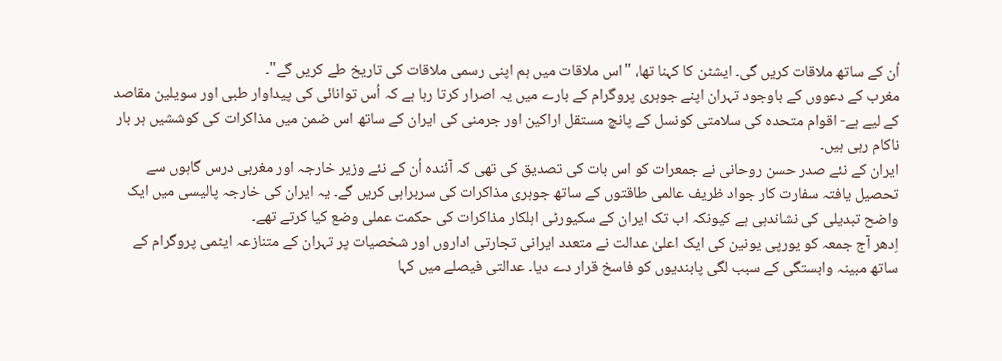اُن کے ساتھ ملاقات کریں گی۔ ایشٹن کا کہنا تھا، "اس ملاقات میں ہم اپنی رسمی ملاقات کی تاریخ طے کریں گے"۔
مغرب کے دعووں کے باوجود تہران اپنے جوہری پروگرام کے بارے میں یہ اصرار کرتا رہا ہے کہ اُس توانائی کی پیداوار طبی اور سویلین مقاصد کے لیے ہے- اقوام متحدہ کی سلامتی کونسل کے پانچ مستقل اراکین اور جرمنی کی ایران کے ساتھ اس ضمن میں مذاکرات کی کوششیں ہر بار ناکام رہی ہیں۔
ایران کے نئے صدر حسن روحانی نے جمعرات کو اس بات کی تصدیق کی تھی کہ آئندہ اُن کے نئے وزیر خارجہ اور مغربی درس گاہوں سے تحصیل یافتہ سفارت کار جواد ظریف عالمی طاقتوں کے ساتھ جوہری مذاکرات کی سربراہی کریں گے۔ یہ ایران کی خارجہ پالیسی میں ایک واضح تبدیلی کی نشاندہی ہے کیونکہ اب تک ایران کے سکیورٹی اہلکار مذاکرات کی حکمت عملی وضع کیا کرتے تھے۔
اِدھر آج جمعہ کو یورپی یونین کی ایک اعلیٰ عدالت نے متعدد ایرانی تجارتی اداروں اور شخصیات پر تہران کے متنازعہ ایٹمی پروگرام کے ساتھ مبینہ وابستگی کے سبب لگی پابندیوں کو فاسخ قرار دے دیا۔ عدالتی فیصلے میں کہا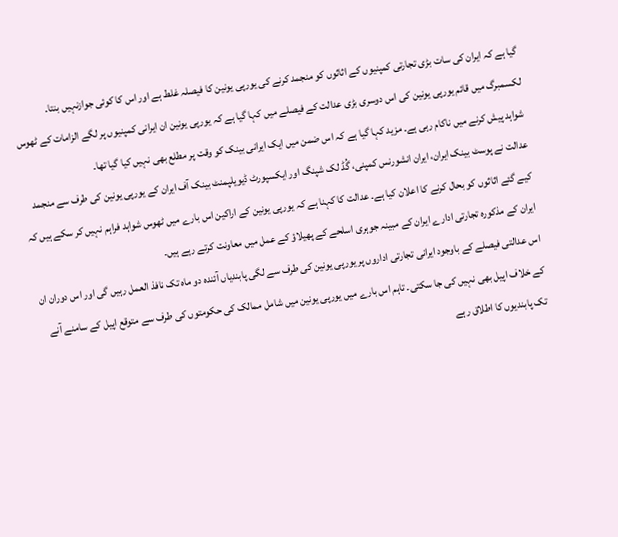گیا ہے کہ ایران کی سات بڑی تجارتی کمپنیوں کے اثاثوں کو منجمد کرنے کی یورپی یونین کا فیصلہ غلط ہے اور اس کا کوئی جوازنہیں بنتا۔
لکسمبرگ میں قائم یورپی یونین کی اس دوسری بڑی عدالت کے فیصلے میں کہا گیا ہے کہ یورپی یونین ان ایرانی کمپنیوں پر لگے الزامات کے ٹھوس شواہد پیش کرنے میں ناکام رہی ہے۔ مزید کہا گیا ہے کہ اس ضمن میں ایک ایرانی بینک کو وقت پر مطلع بھی نہیں کیا گیا تھا۔
عدالت نے پوسٹ بینک ایران، ایران انشورنس کمپنی، گُڈ لک شپنگ اور ایکسپورٹ ڈیویلپمنٹ بینک آف ایران کے یورپی یونین کی طرف سے منجمد کیے گئے اثاثوں کو بحال کرنے کا اعلان کیا ہے۔ عدالت کا کہنا ہے کہ یورپی یونین کے اراکین اس بارے میں ٹھوس شواہد فراہم نہیں کر سکے ہیں کہ ایران کے مذکورہ تجارتی ادارے ایران کے مبینہ جوہری اسلحے کے پھیلاؤ کے عمل میں معاونت کرتے رہے ہیں۔
اس عدالتی فیصلے کے باوجود ایرانی تجارتی اداروں پر یورپی یونین کی طرف سے لگی پابندیاں آئندہ دو ماہ تک نافذ العمل رہیں گی اور اس دوران ان کے خلاف اپیل بھی نہیں کی جا سکتی۔ تاہم اس بارے میں یورپی یونین میں شامل ممالک کی حکومتوں کی طرف سے متوقع اپیل کے سامنے آنے تک پابندیوں کا اطلاق رہے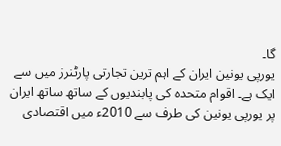گا۔
یورپی یونین ایران کے اہم ترین تجارتی پارٹنرز میں سے ایک ہے۔ اقوام متحدہ کی پابندیوں کے ساتھ ساتھ ایران پر یورپی یونین کی طرف سے 2010ء میں اقتصادی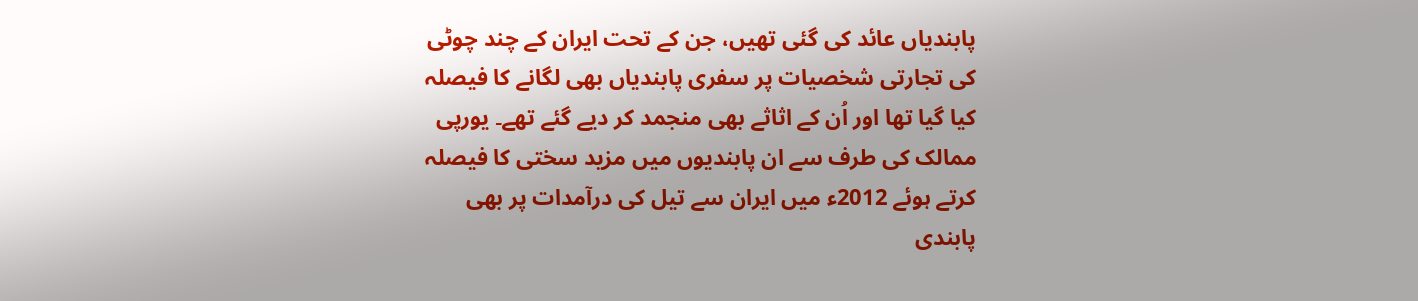پابندیاں عائد کی گئی تھیں، جن کے تحت ایران کے چند چوٹی کی تجارتی شخصیات پر سفری پابندیاں بھی لگانے کا فیصلہ کیا گیا تھا اور اُن کے اثاثے بھی منجمد کر دیے گئے تھے۔ یورپی ممالک کی طرف سے ان پابندیوں میں مزید سختی کا فیصلہ کرتے ہوئے 2012ء میں ایران سے تیل کی درآمدات پر بھی پابندی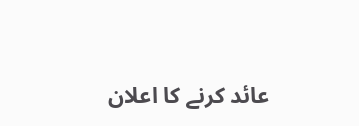عائد کرنے کا اعلان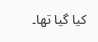کیا گیا تھا۔